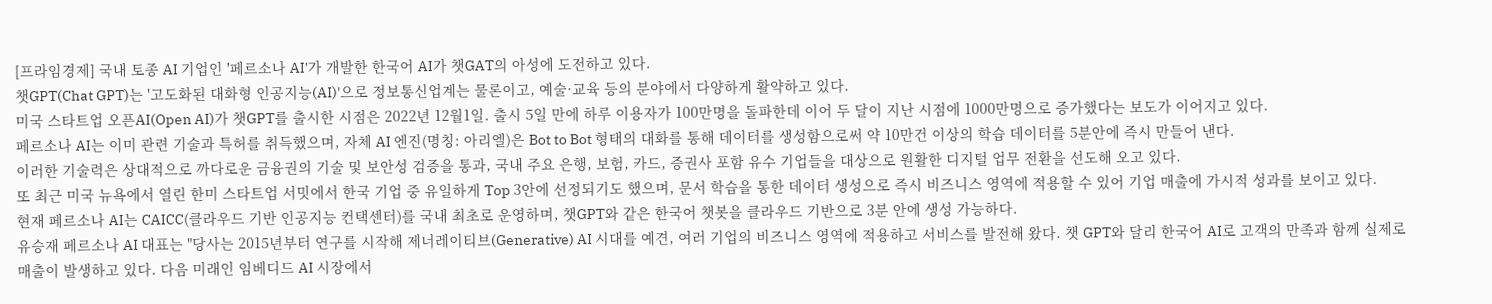[프라임경제] 국내 토종 AI 기업인 '페르소나 AI'가 개발한 한국어 AI가 챗GAT의 아성에 도전하고 있다.
챗GPT(Chat GPT)는 '고도화된 대화형 인공지능(AI)'으로 정보통신업계는 물론이고, 예술·교육 등의 분야에서 다양하게 활약하고 있다.
미국 스타트업 오픈AI(Open AI)가 챗GPT를 출시한 시점은 2022년 12월1일. 출시 5일 만에 하루 이용자가 100만명을 돌파한데 이어 두 달이 지난 시점에 1000만명으로 증가했다는 보도가 이어지고 있다.
페르소나 AI는 이미 관련 기술과 특허를 취득했으며, 자체 AI 엔진(명칭: 아리엘)은 Bot to Bot 형태의 대화를 통해 데이터를 생성함으로써 약 10만건 이상의 학습 데이터를 5분안에 즉시 만들어 낸다.
이러한 기술력은 상대적으로 까다로운 금융권의 기술 및 보안성 검증을 통과, 국내 주요 은행, 보험, 카드, 증권사 포함 유수 기업들을 대상으로 원활한 디지털 업무 전환을 선도해 오고 있다.
또 최근 미국 뉴욕에서 열린 한미 스타트업 서밋에서 한국 기업 중 유일하게 Top 3안에 선정되기도 했으며, 문서 학습을 통한 데이터 생성으로 즉시 비즈니스 영역에 적용할 수 있어 기업 매출에 가시적 성과를 보이고 있다.
현재 페르소나 AI는 CAICC(클라우드 기반 인공지능 컨택센터)를 국내 최초로 운영하며, 챗GPT와 같은 한국어 챗봇을 클라우드 기반으로 3분 안에 생성 가능하다.
유승재 페르소나 AI 대표는 "당사는 2015년부터 연구를 시작해 제너레이티브(Generative) AI 시대를 예견, 여러 기업의 비즈니스 영역에 적용하고 서비스를 발전해 왔다. 챗 GPT와 달리 한국어 AI로 고객의 만족과 함께 실제로 매출이 발생하고 있다. 다음 미래인 임베디드 AI 시장에서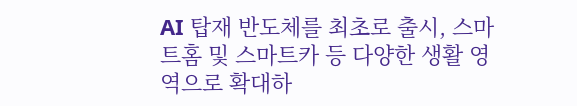AI 탑재 반도체를 최초로 출시, 스마트홈 및 스마트카 등 다양한 생활 영역으로 확대하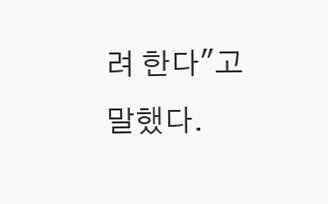려 한다"고 말했다.